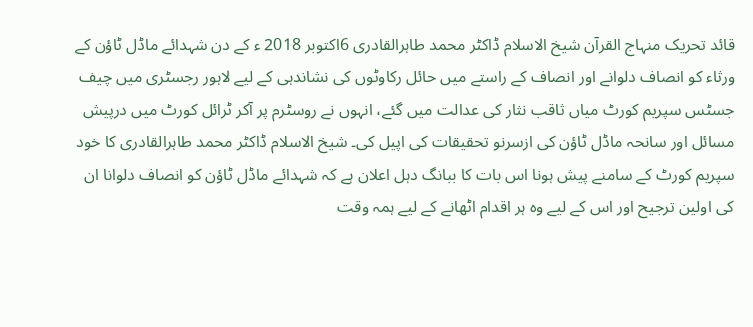قائد تحریک منہاج القرآن شیخ الاسلام ڈاکٹر محمد طاہرالقادری 6اکتوبر 2018 ء کے دن شہدائے ماڈل ٹاؤن کے ورثاء کو انصاف دلوانے اور انصاف کے راستے میں حائل رکاوٹوں کی نشاندہی کے لیے لاہور رجسٹری میں چیف جسٹس سپریم کورٹ میاں ثاقب نثار کی عدالت میں گئے، انہوں نے روسٹرم پر آکر ٹرائل کورٹ میں درپیش مسائل اور سانحہ ماڈل ٹاؤن کی ازسرنو تحقیقات کی اپیل کی۔ شیخ الاسلام ڈاکٹر محمد طاہرالقادری کا خود سپریم کورٹ کے سامنے پیش ہونا اس بات کا ببانگ دہل اعلان ہے کہ شہدائے ماڈل ٹاؤن کو انصاف دلوانا ان کی اولین ترجیح اور اس کے لیے وہ ہر اقدام اٹھانے کے لیے ہمہ وقت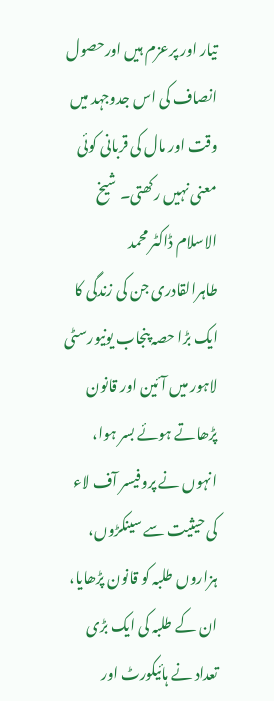تیار اور پرعزم ہیں اورحصول انصاف کی اس جدوجہد میں وقت اور مال کی قربانی کوئی معنی نہیں رکھتی۔ شیخ الاسلام ڈاکٹر محمد طاہرالقادری جن کی زندگی کا ایک بڑا حصہ پنجاب یونیورسٹی لاہور میں آئین اور قانون پڑھاتے ہوئے بسر ہوا، انہوں نے پروفیسر آف لاء کی حیثیت سے سینکڑوں، ہزاروں طلبہ کو قانون پڑھایا، ان کے طلبہ کی ایک بڑی تعداد نے ہائیکورٹ اور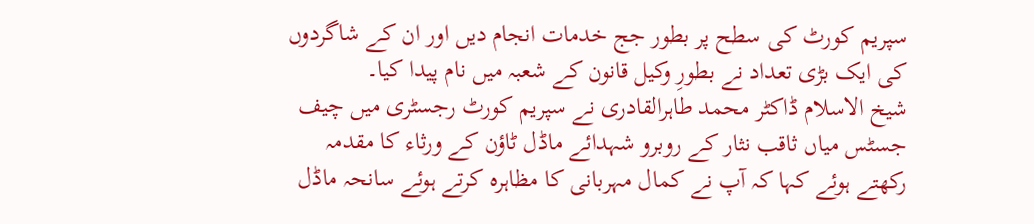سپریم کورٹ کی سطح پر بطور جج خدمات انجام دیں اور ان کے شاگردوں کی ایک بڑی تعداد نے بطورِ وکیل قانون کے شعبہ میں نام پیدا کیا۔
شیخ الاسلام ڈاکٹر محمد طاہرالقادری نے سپریم کورٹ رجسٹری میں چیف جسٹس میاں ثاقب نثار کے روبرو شہدائے ماڈل ٹاؤن کے ورثاء کا مقدمہ رکھتے ہوئے کہا کہ آپ نے کمال مہربانی کا مظاہرہ کرتے ہوئے سانحہ ماڈل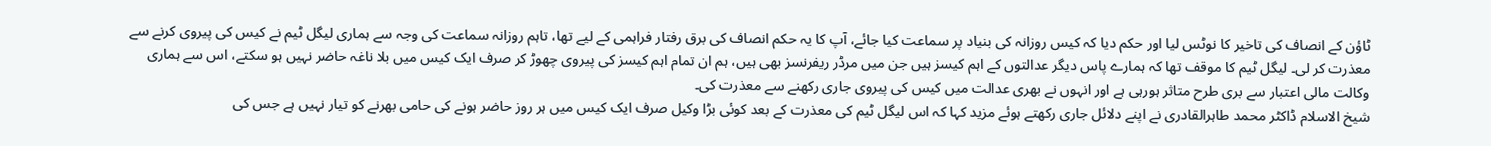ٹاؤن کے انصاف کی تاخیر کا نوٹس لیا اور حکم دیا کہ کیس روزانہ کی بنیاد پر سماعت کیا جائے، آپ کا یہ حکم انصاف کی برق رفتار فراہمی کے لیے تھا، تاہم روزانہ سماعت کی وجہ سے ہماری لیگل ٹیم نے کیس کی پیروی کرنے سے معذرت کر لی۔ لیگل ٹیم کا موقف تھا کہ ہمارے پاس دیگر عدالتوں کے اہم کیسز ہیں جن میں مرڈر ریفرنسز بھی ہیں، ہم ان تمام اہم کیسز کی پیروی چھوڑ کر صرف ایک کیس میں بلا ناغہ حاضر نہیں ہو سکتے، اس سے ہماری وکالت مالی اعتبار سے بری طرح متاثر ہورہی ہے اور انہوں نے بھری عدالت میں کیس کی پیروی جاری رکھنے سے معذرت کی۔
شیخ الاسلام ڈاکٹر محمد طاہرالقادری نے اپنے دلائل جاری رکھتے ہوئے مزید کہا کہ اس لیگل ٹیم کی معذرت کے بعد کوئی بڑا وکیل صرف ایک کیس میں ہر روز حاضر ہونے کی حامی بھرنے کو تیار نہیں ہے جس کی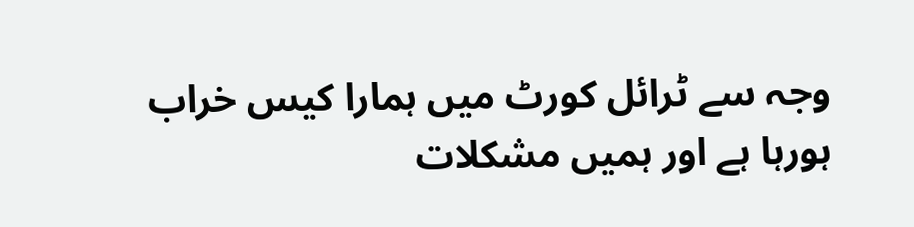وجہ سے ٹرائل کورٹ میں ہمارا کیس خراب ہورہا ہے اور ہمیں مشکلات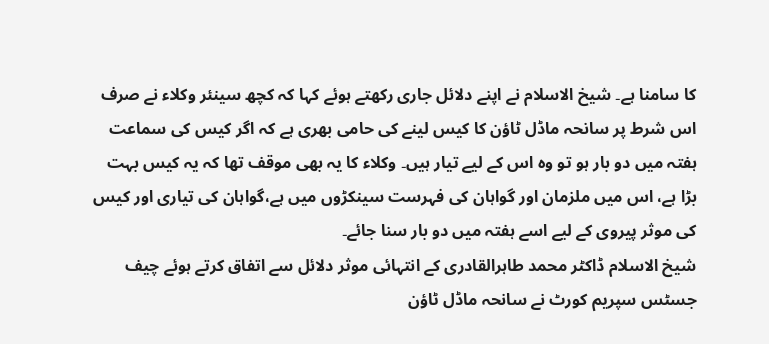کا سامنا ہے۔ شیخ الاسلام نے اپنے دلائل جاری رکھتے ہوئے کہا کہ کچھ سینئر وکلاء نے صرف اس شرط پر سانحہ ماڈل ٹاؤن کا کیس لینے کی حامی بھری ہے کہ اگر کیس کی سماعت ہفتہ میں دو بار ہو تو وہ اس کے لیے تیار ہیں۔ وکلاء کا یہ بھی موقف تھا کہ یہ کیس بہت بڑا ہے، اس میں ملزمان اور گواہان کی فہرست سینکڑوں میں ہے،گواہان کی تیاری اور کیس کی موثر پیروی کے لیے اسے ہفتہ میں دو بار سنا جائے۔
شیخ الاسلام ڈاکٹر محمد طاہرالقادری کے انتہائی موثر دلائل سے اتفاق کرتے ہوئے چیف جسٹس سپریم کورٹ نے سانحہ ماڈل ٹاؤن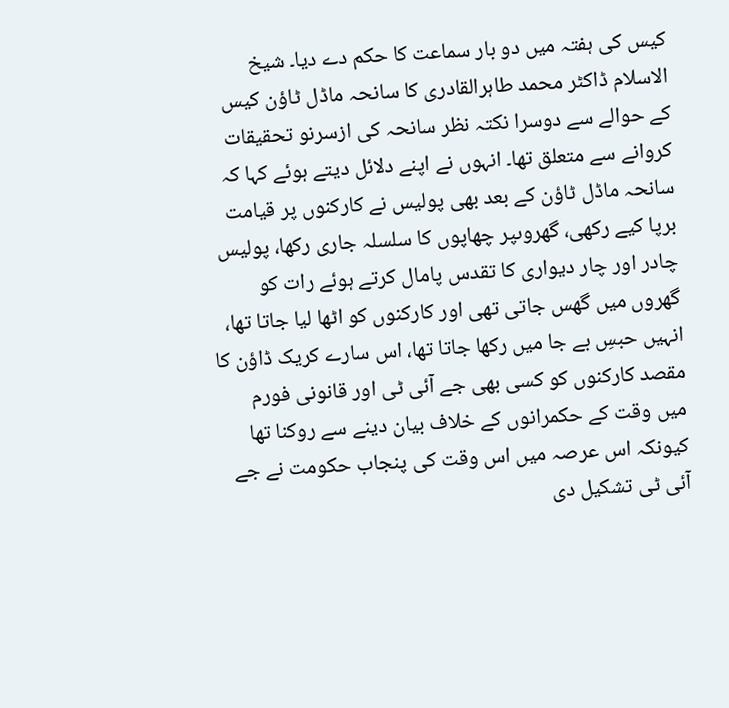کیس کی ہفتہ میں دو بار سماعت کا حکم دے دیا۔ شیخ الاسلام ڈاکٹر محمد طاہرالقادری کا سانحہ ماڈل ٹاؤن کیس کے حوالے سے دوسرا نکتہ نظر سانحہ کی ازسرنو تحقیقات کروانے سے متعلق تھا۔ انہوں نے اپنے دلائل دیتے ہوئے کہا کہ سانحہ ماڈل ٹاؤن کے بعد بھی پولیس نے کارکنوں پر قیامت برپا کیے رکھی، گھروںپر چھاپوں کا سلسلہ جاری رکھا، پولیس چادر اور چار دیواری کا تقدس پامال کرتے ہوئے رات کو گھروں میں گھس جاتی تھی اور کارکنوں کو اٹھا لیا جاتا تھا، انہیں حبسِ بے جا میں رکھا جاتا تھا، اس سارے کریک ڈاؤن کا مقصد کارکنوں کو کسی بھی جے آئی ٹی اور قانونی فورم میں وقت کے حکمرانوں کے خلاف بیان دینے سے روکنا تھا کیونکہ اس عرصہ میں اس وقت کی پنجاب حکومت نے جے آئی ٹی تشکیل دی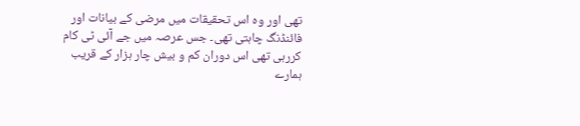تھی اور وہ اس تحقیقات میں مرضی کے بیانات اور فائنڈنگ چاہتی تھی۔ جس عرصہ میں جے آئی ٹی کام کررہی تھی اس دوران کم و بیش چار ہزار کے قریب ہمارے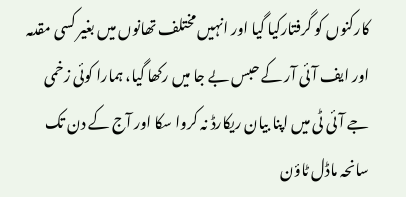کارکنوں کو گرفتارکیا گیا اور انہیں مختلف تھانوں میں بغیر کسی مقدمہ اور ایف آئی آر کے حبس بے جا میں رکھا گیا، ہمارا کوئی زخمی جے آئی ٹی میں اپنا بیان ریکارڈ نہ کروا سکا اور آج کے دن تک سانحہ ماڈل ٹاؤن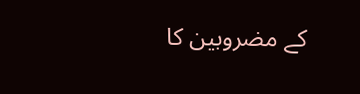کے مضروبین کا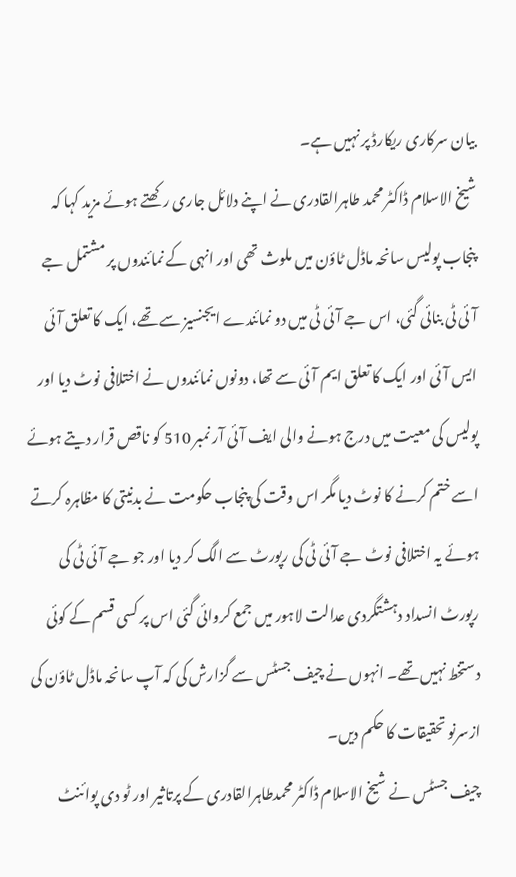بیان سرکاری ریکارڈ پر نہیں ہے۔
شیخ الاسلام ڈاکٹر محمد طاہرالقادری نے اپنے دلائل جاری رکھتے ہوئے مزید کہا کہ پنجاب پولیس سانحہ ماڈل ٹاؤن میں ملوث تھی اور انہی کے نمائندوں پر مشتمل جے آئی ٹی بنائی گئی، اس جے آئی ٹی میں دو نمائندے ایجنسیز سے تھے، ایک کا تعلق آئی ایس آئی اور ایک کا تعلق ایم آئی سے تھا، دونوں نمائندوں نے اختلافی نوٹ دیا اور پولیس کی معیت میں درج ہونے والی ایف آئی آر نمبر 510 کو ناقص قرار دیتے ہوئے اسے ختم کرنے کا نوٹ دیا مگر اس وقت کی پنجاب حکومت نے بدنیتی کا مظاہرہ کرتے ہوئے یہ اختلافی نوٹ جے آئی ٹی کی رپورٹ سے الگ کر دیا اور جو جے آئی ٹی کی رپورٹ انسداد دہشتگردی عدالت لاہور میں جمع کروائی گئی اس پر کسی قسم کے کوئی دستخط نہیں تھے۔ انہوں نے چیف جسٹس سے گزارش کی کہ آپ سانحہ ماڈل ٹاؤن کی ازسرنو تحقیقات کا حکم دیں۔
چیف جسٹس نے شیخ الاسلام ڈاکٹر محمدطاہرالقادری کے پرتاثیر اور ٹو دی پوائنٹ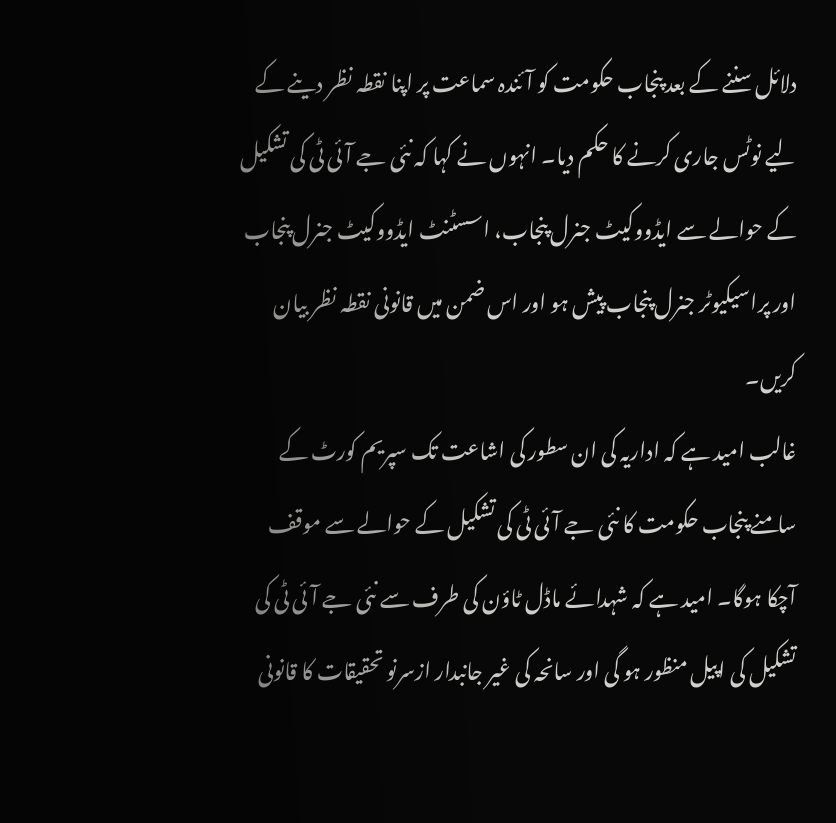دلائل سننے کے بعد پنجاب حکومت کو آئندہ سماعت پر اپنا نقطہ نظر دینے کے لیے نوٹس جاری کرنے کا حکم دیا۔ انہوں نے کہا کہ نئی جے آئی ٹی کی تشکیل کے حوالے سے ایڈووکیٹ جنرل پنجاب، اسسٹنٹ ایڈووکیٹ جنرل پنجاب اور پراسیکیوٹر جنرل پنجاب پیش ہو اور اس ضمن میں قانونی نقطہ نظر بیان کریں۔
غالب امید ہے کہ اداریہ کی ان سطور کی اشاعت تک سپریم کورٹ کے سامنے پنجاب حکومت کا نئی جے آئی ٹی کی تشکیل کے حوالے سے موقف آچکا ہوگا۔ امید ہے کہ شہدائے ماڈل ٹاؤن کی طرف سے نئی جے آئی ٹی کی تشکیل کی اپیل منظور ہو گی اور سانحہ کی غیر جانبدار ازسرنو تحقیقات کا قانونی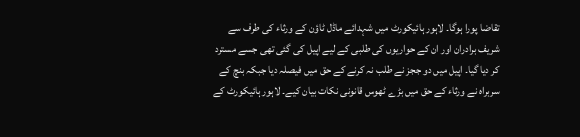تقاضا پورا ہوگا۔ لاہور ہائیکورٹ میں شہدائے ماڈل ٹاؤن کے ورثاء کی طرف سے شریف برادران اور ان کے حواریوں کی طلبی کے لیے اپیل کی گئی تھی جسے مسترد کر دیا گیا۔ اپیل میں دو ججز نے طلب نہ کرنے کے حق میں فیصلہ دیا جبکہ بنچ کے سربراہ نے ورثاء کے حق میں بڑے ٹھوس قانونی نکات بیان کیے۔ لاہور ہائیکورٹ کے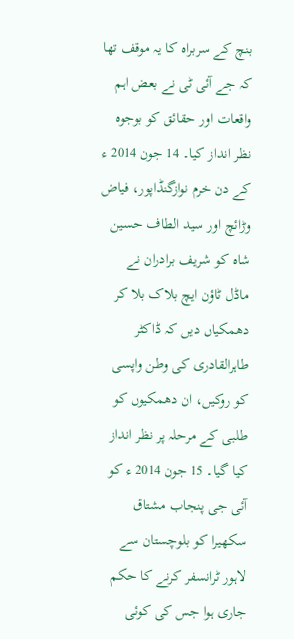بنچ کے سربراہ کا یہ موقف تھا کہ جے آئی ٹی نے بعض اہم واقعات اور حقائق کو بوجوہ نظر انداز کیا۔ 14 جون 2014 ء کے دن خرم نوازگنڈاپور، فیاض وڑائچ اور سید الطاف حسین شاہ کو شریف برادران نے ماڈل ٹاؤن ایچ بلاک بلا کر دھمکیاں دیں کہ ڈاکٹر طاہرالقادری کی وطن واپسی کو روکیں، ان دھمکیوں کو طلبی کے مرحلہ پر نظر انداز کیا گیا۔ 15 جون 2014 ء کو آئی جی پنجاب مشتاق سکھیرا کو بلوچستان سے لاہور ٹرانسفر کرنے کا حکم جاری ہوا جس کی کوئی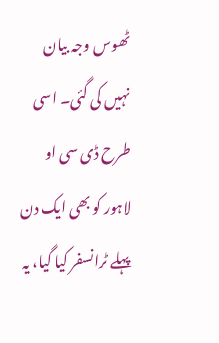ٹھوس وجہ بیان نہیں کی گئی۔ اسی طرح ڈی سی او لاہور کو بھی ایک دن پہلے ٹرانسفر کیا گیا، یہ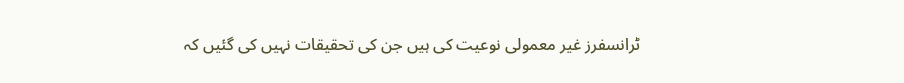ٹرانسفرز غیر معمولی نوعیت کی ہیں جن کی تحقیقات نہیں کی گئیں کہ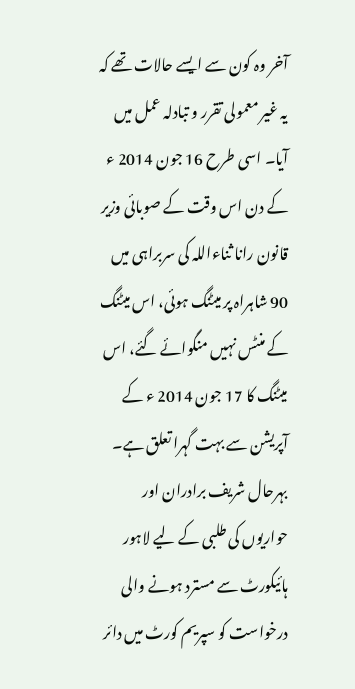آخر وہ کون سے ایسے حالات تھے کہ یہ غیر معمولی تقرر و تبادلہ عمل میں آیا۔ اسی طرح 16 جون 2014 ء کے دن اس وقت کے صوبائی وزیر قانون رانا ثناءاللہ کی سربراہی میں 90 شاہراہ پر میٹنگ ہوئی، اس میٹنگ کے منٹس نہیں منگوائے گئے، اس میٹنگ کا 17 جون 2014 ء کے آپریشن سے بہت گہرا تعلق ہے۔ بہرحال شریف برادران اور حواریوں کی طلبی کے لیے لاہور ہائیکورٹ سے مسترد ہونے والی درخواست کو سپریم کورٹ میں دائر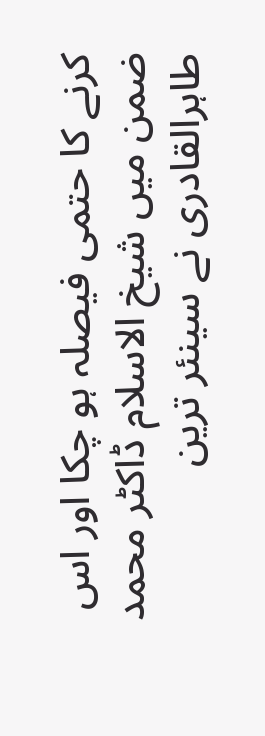کرنے کا حتمی فیصلہ ہو چکا اور اس ضمن میں شیخ الاسلام ڈاکٹر محمد طاہرالقادری نے سینئر ترین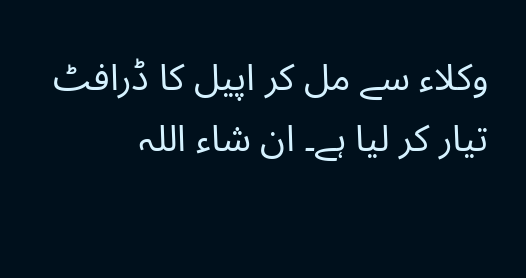وکلاء سے مل کر اپیل کا ڈرافٹ تیار کر لیا ہے۔ ان شاء اللہ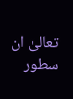تعالیٰ ان سطور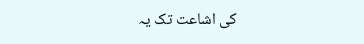کی اشاعت تک یہ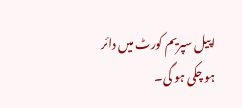اپیل سپریم کورٹ میں دائر ہو چکی ہو گی۔